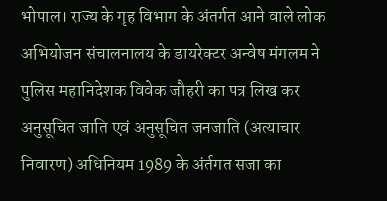भोपाल। राज्य के गृह विभाग के अंतर्गत आने वाले लोक अभियोजन संचालनालय के डायरेक्टर अन्वेष मंगलम ने पुलिस महानिदेशक विवेक जौहरी का पत्र लिख कर अनुसूचित जाति एवं अनुसूचित जनजाति (अत्याचार निवारण) अधिनियम 1989 के अंर्तगत सजा का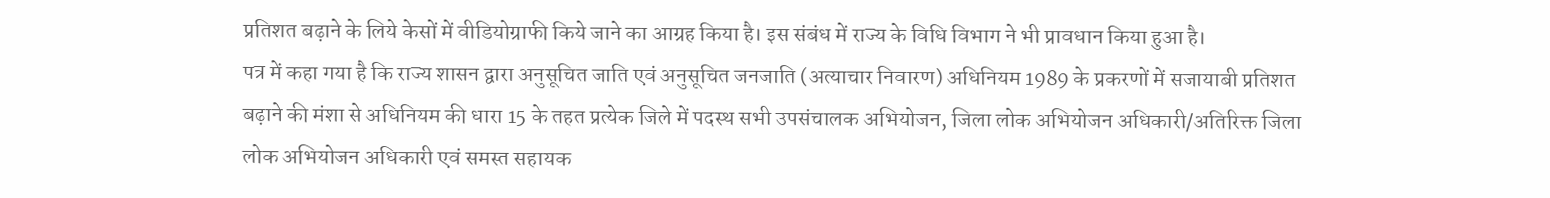प्रतिशत बढ़ाने के लिये केसों में वीडियोग्राफी किये जाने का आग्रह किया है। इस संबंध में राज्य के विधि विभाग ने भी प्रावधान किया हुआ है।
पत्र में कहा गया है कि राज्य शासन द्वारा अनुसूचित जाति एवं अनुसूचित जनजाति (अत्याचार निवारण) अधिनियम 1989 के प्रकरणों में सजायाबी प्रतिशत बढ़ाने की मंशा से अधिनियम की धारा 15 के तहत प्रत्येक जिले में पदस्थ सभी उपसंचालक अभियोजन, जिला लोक अभियोजन अधिकारी/अतिरिक्त जिला लोक अभियोजन अधिकारी एवं समस्त सहायक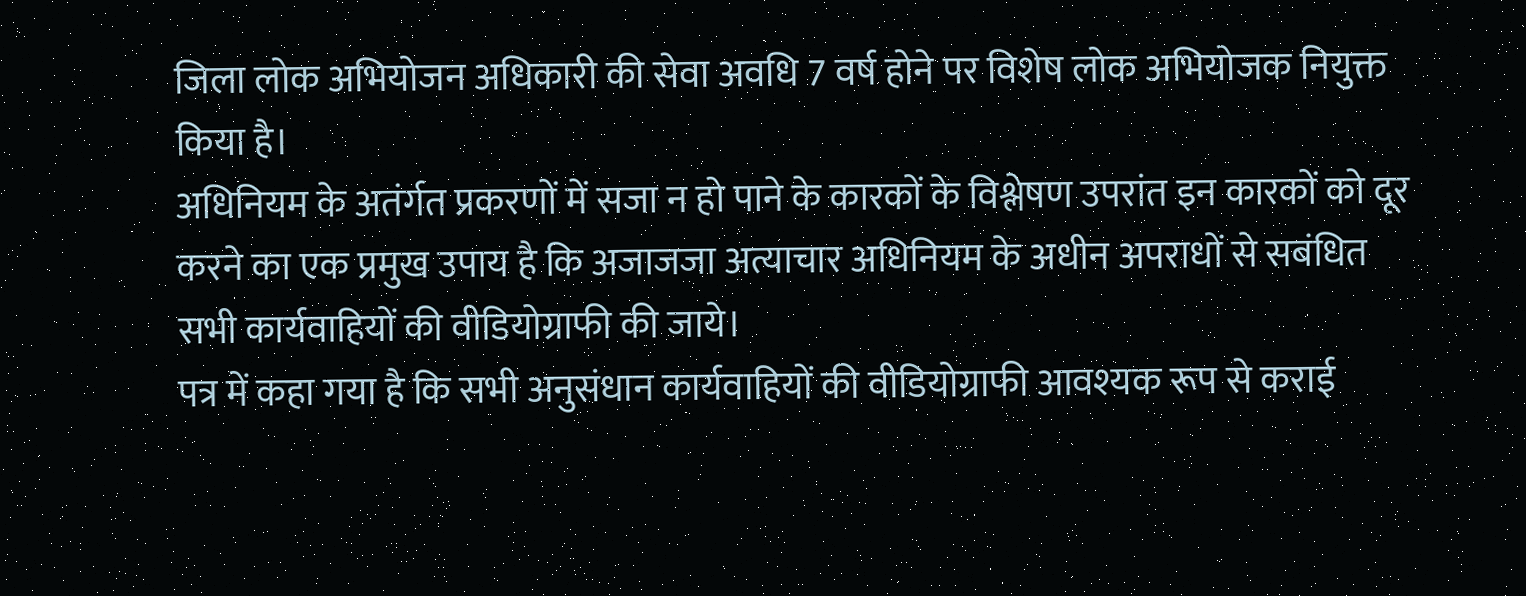जिला लोक अभियोजन अधिकारी की सेवा अवधि 7 वर्ष होने पर विशेष लोक अभियोजक नियुक्त किया है।
अधिनियम के अतंर्गत प्रकरणों में सजा न हो पाने के कारकों के विश्लेषण उपरांत इन कारकों को दूर करने का एक प्रमुख उपाय है कि अजाजजा अत्याचार अधिनियम के अधीन अपराधों से सबंधित सभी कार्यवाहियों की वीडियोग्राफी की जाये।
पत्र में कहा गया है कि सभी अनुसंधान कार्यवाहियों की वीडियोग्राफी आवश्यक रूप से कराई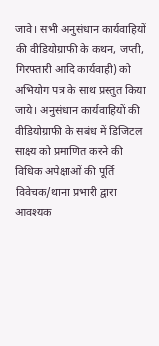जावे। सभी अनुसंधान कार्यवाहियों की वीडियोग्राफी के कथन, जप्ती, गिरफ्तारी आदि कार्यवाही) को अभियोग पत्र के साथ प्रस्तुत किया जाये। अनुसंधान कार्यवाहियों की वीडियोग्राफी के सबंध में डिजिटल साक्ष्य को प्रमाणित करने की विधिक अपेक्षाओं की पूर्ति विवेचक/थाना प्रभारी द्वारा आवश्यक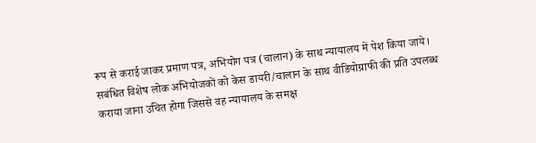रूप से कराई जाकर प्रमाण पत्र, अभियोग पत्र (चालान) के साथ न्यायालय में पेश किया जाये। सबंधित विशेष लोक अभियोजकों को केस डायरी/चालान के साथ वीडियोग्राफी की प्रति उपलब्ध कराया जाना उचित होगा जिससे वह न्यायालय के समक्ष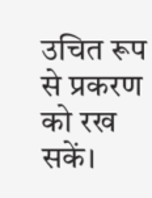उचित रूप से प्रकरण को रख सकें।